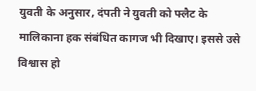युवती के अनुसार, दंपती ने युवती को फ्लैट के मालिकाना हक संबंधित कागज भी दिखाए। इससे उसे विश्वास हो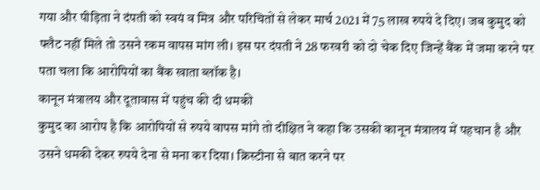गया और पीड़िता ने दंपती को स्वयं व मित्र और परिचितों से लेकर मार्च 2021 में 75 लाख रुपये दे दिए। जब कुमुद को फ्लैट नहीं मिले तो उसने रकम वापस मांग ली। इस पर दंपती ने 28 फरवरी को दो चेक दिए जिन्हें बैंक में जमा करने पर पता चला कि आरोपियों का बैंक खाता ब्लॉक है।
कानून मंत्रालय और दूतावास में पहुंच की दी धमकी
कुमुद का आरोप है कि आरोपियों से रुपये वापस मांगे तो दीक्षित ने कहा कि उसकी कानून मंत्रालय में पहचान है और उसने धमकी देकर रुपये देना से मना कर दिया। क्रिस्टीना से बात करने पर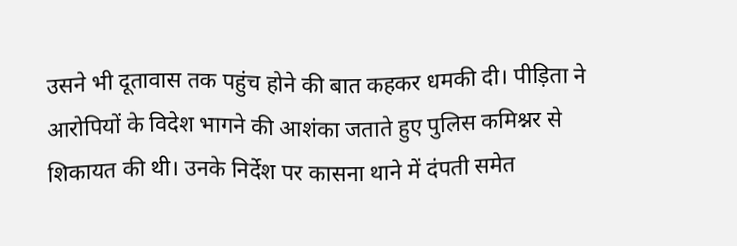उसने भी दूतावास तक पहुंच होने की बात कहकर धमकी दी। पीड़िता ने आरोपियों के विदेश भागने की आशंका जताते हुए पुलिस कमिश्नर से शिकायत की थी। उनके निर्देश पर कासना थाने में दंपती समेत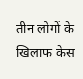तीन लोगों के खिलाफ केस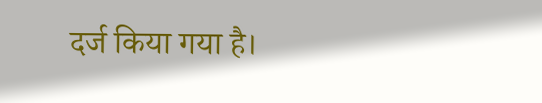दर्ज किया गया है।